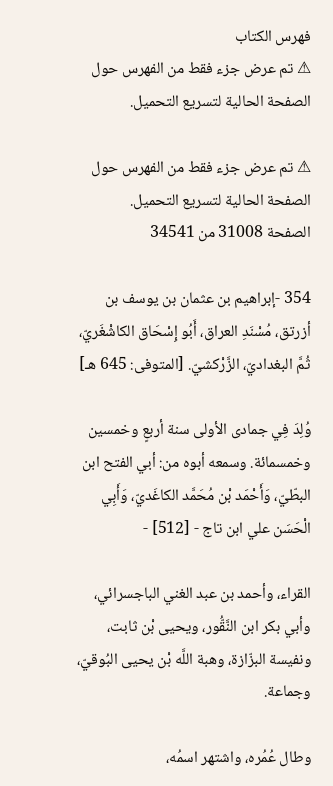فهرس الكتاب
⚠ تم عرض جزء فقط من الفهرس حول الصفحة الحالية لتسريع التحميل.

⚠ تم عرض جزء فقط من الفهرس حول الصفحة الحالية لتسريع التحميل.
الصفحة 31008 من 34541

354 -إبراهيم بن عثمان بن يوسف بن أزرتق، مُسْنَدِ العراق، أَبُو إِسْحَاق الكاشْغَريّ، ثُمَّ البغداديّ، الزَّرْكشيّ. [المتوفى: 645 هـ]

وُلِدَ فِي جمادى الأولى سنة أربعٍ وخمسين وخمسمائة. وسمعه أبوه من: أبي الفتح ابن البطّيّ، وَأَحْمَد بْن مُحَمَّد الكاغَديّ، وَأَبِي الْحَسَن علي ابن تاج - [512] -

القراء، وأحمد بن عبد الغني الباجسرائي، وأبي بكر ابن النَّقُّور، ويحيى بْن ثابت، ونفيسة البزّازة، وهبة اللَّه بْن يحيى البُوقيّ، وجماعة.

وطال عُمُره، واشتهر اسمُه،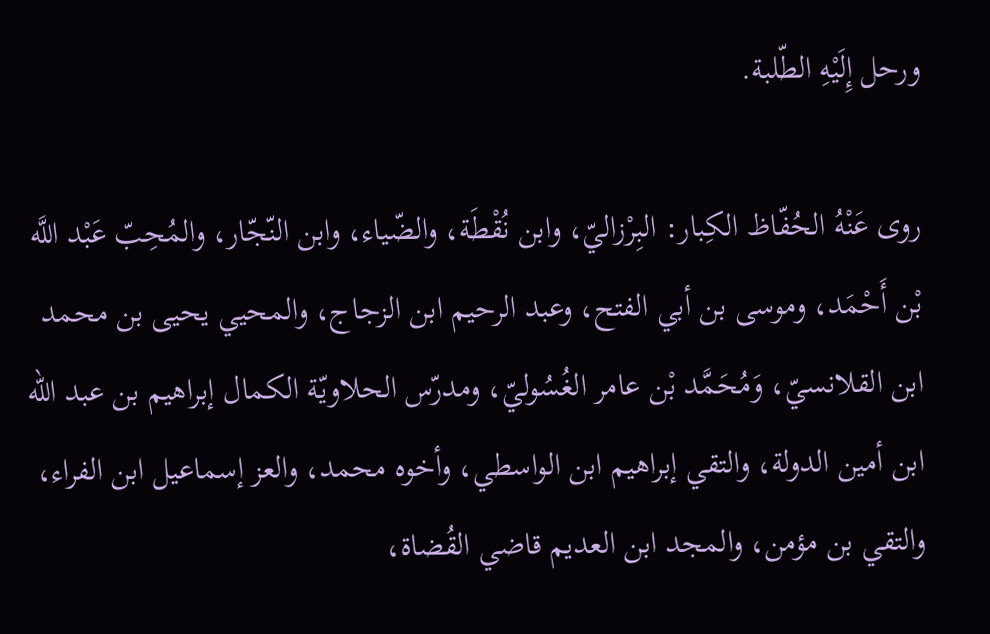ورحل إِلَيْهِ الطّلبة.

روى عَنْهُ الحُفّاظ الكِبار: البِرْزاليّ، وابن نُقْطَة، والضّياء، وابن النّجّار، والمُحِبّ عَبْد اللَّه بْن أَحْمَد، وموسى بن أبي الفتح، وعبد الرحيم ابن الزجاج، والمحيي يحيى بن محمد ابن القلانسيّ، وَمُحَمَّد بْن عامر الغُسُوليّ، ومدرّس الحلاويّة الكمال إبراهيم بن عبد الله ابن أمين الدولة، والتقي إبراهيم ابن الواسطي، وأخوه محمد، والعز إسماعيل ابن الفراء، والتقي بن مؤمن، والمجد ابن العديم قاضي القُضاة،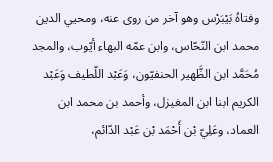وفتاهُ بَيْبَرْس وهو آخر من روى عنه، ومحيي الدين محمد ابن النّحّاس، وابن عمّه البهاء أيّوب، والمجد مُحَمَّد ابن الظَّهير الحنفيّون، وَعَبْد اللّطيف وَعَبْد الكريم ابنا ابن المغيزل، وأحمد بن محمد ابن العماد، وعَلِيّ بْن أَحْمَد بْن عَبْد الدّائم،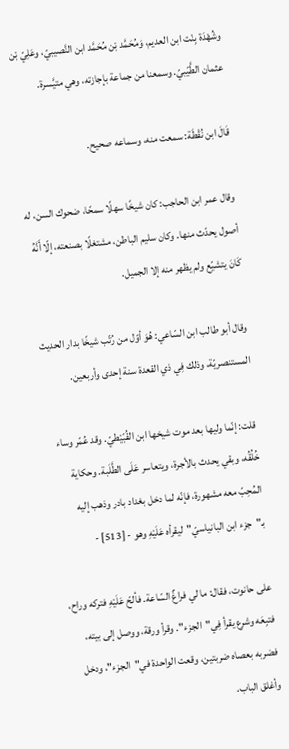وشُهْدَة بِنْت ابن العديم، وَمُحَمَّد بْن مُحَمَّد ابن النَّصيبيّ، وعَلِيّ بْن عثمان الطَّيّبيّ. وسمعنا من جماعة بإجازته، وهي متيَّسرة.

قَالَ ابن نُقْطَة: سمعت منه، وسماعه صحيح.

وقال عمر ابن الحاجب: كان شيخًا سهلًا سمحًا، ضحوك السن، له أصول يحدّث منها. وكان سليم الباطن، مشتغلًا بصنعته، إلّا أَنَّهُ كَانَ يتشيّع ولم يظهر منه إلا الجميل.

وقال أبو طالب ابن السّاعي: هُوَ أوّل من رُتّب شيخًا بدار الحديث المستنصريّة، وذلك فِي ذي القعدة سنة إحدى وأربعين.

قلت: إنّما وليها بعد موت شيخها ابن القُبّيْطيّ. وقد عُمّر وساء خُلُقُه، وبقي يحدث بالأجرة، ويتعاسر عَلَى الطَّلَبة. وحكاية المُحِبّ معه مشهورة، فإنّه لما دخل بغداد بادر وذهب إليه بـ"جزء ابن البانياسيّ"ليقرأه عَلَيْهِ وهو - [513] -

على حانوت، فقال: ما لي فراغٌ السّاعة. فألحّ عَلَيْهِ فتركه وراح، فتبِعَه وشرع يقرأ فِي"الجزء". وقرأ ورقة، ووصل إلى بيته، فضربه بعصاه ضربتين، وقعت الواحدة في"الجزء"، ودخل وأغلق الباب.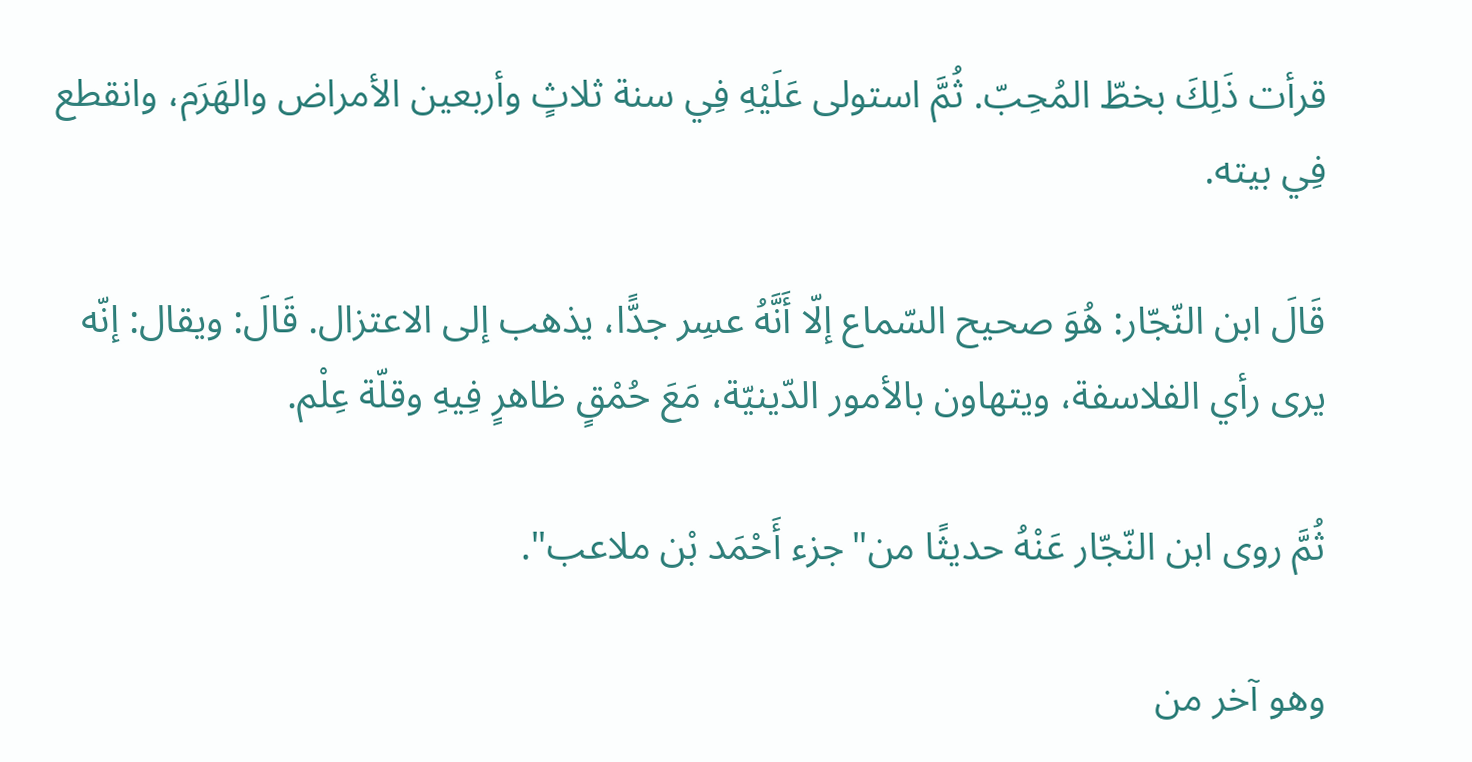قرأت ذَلِكَ بخطّ المُحِبّ. ثُمَّ استولى عَلَيْهِ فِي سنة ثلاثٍ وأربعين الأمراض والهَرَم، وانقطع فِي بيته.

قَالَ ابن النّجّار: هُوَ صحيح السّماع إلّا أَنَّهُ عسِر جدًّا، يذهب إلى الاعتزال. قَالَ: ويقال: إنّه يرى رأي الفلاسفة، ويتهاون بالأمور الدّينيّة، مَعَ حُمْقٍ ظاهرٍ فِيهِ وقلّة عِلْم.

ثُمَّ روى ابن النّجّار عَنْهُ حديثًا من"جزء أَحْمَد بْن ملاعب".

وهو آخر من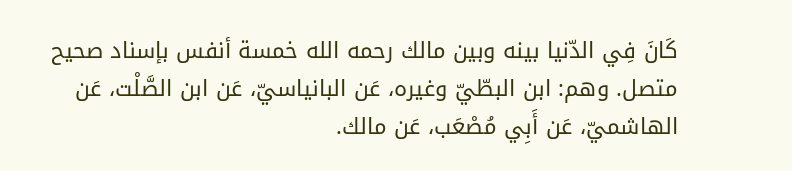كَانَ فِي الدّنيا بينه وبين مالك رحمه الله خمسة أنفس بإسناد صحيح متصل. وهم: ابن البطّيّ وغيره، عَن البانياسيّ، عَن ابن الصَّلْت، عَن الهاشميّ، عَن أَبِي مُصْعَب، عَن مالك.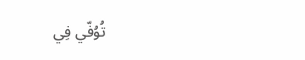تُوُفّي فِي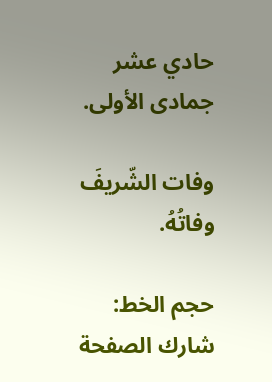حادي عشر جمادى الأولى.

وفات الشّريفَ وفاتُهُ.

حجم الخط:
شارك الصفحة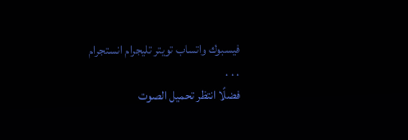فيسبوك واتساب تويتر تليجرام انستجرام
. . .
فضلًا انتظر تحميل الصوت